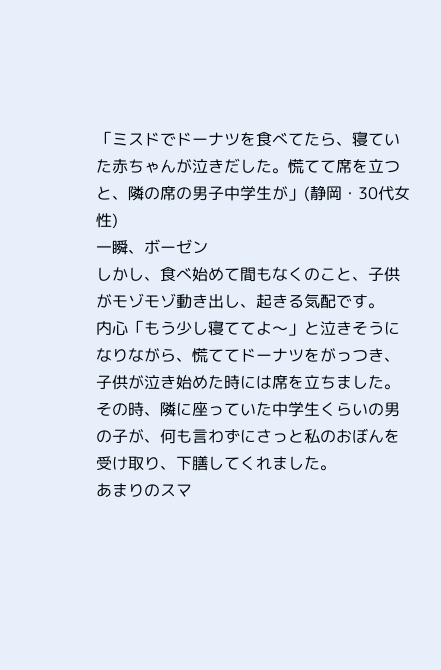「ミスドでドーナツを食べてたら、寝ていた赤ちゃんが泣きだした。慌てて席を立つと、隣の席の男子中学生が」(静岡・30代女性)
一瞬、ボーゼン
しかし、食べ始めて間もなくのこと、子供がモゾモゾ動き出し、起きる気配です。
内心「もう少し寝ててよ〜」と泣きそうになりながら、慌ててドーナツをがっつき、子供が泣き始めた時には席を立ちました。
その時、隣に座っていた中学生くらいの男の子が、何も言わずにさっと私のおぼんを受け取り、下膳してくれました。
あまりのスマ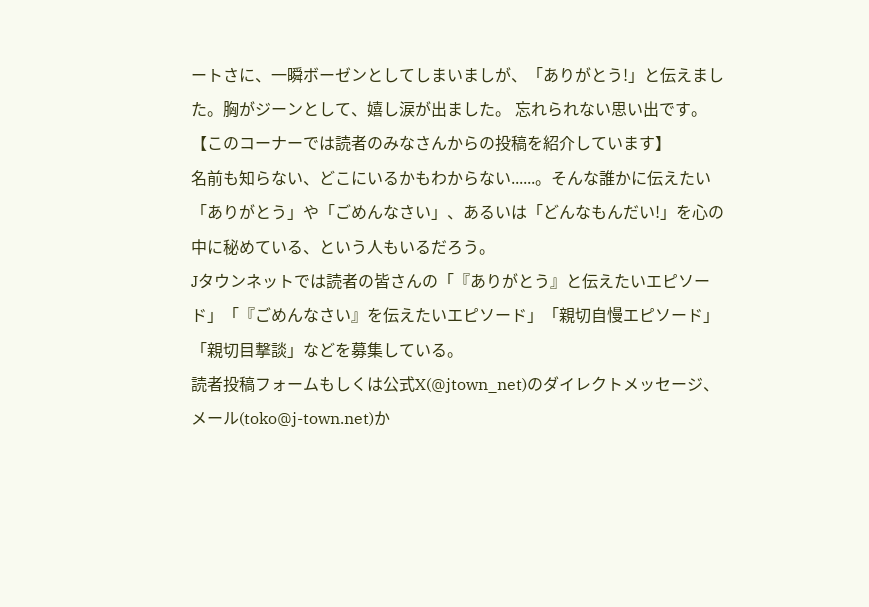ートさに、一瞬ボーゼンとしてしまいましが、「ありがとう!」と伝えました。胸がジーンとして、嬉し涙が出ました。 忘れられない思い出です。
【このコーナーでは読者のみなさんからの投稿を紹介しています】
名前も知らない、どこにいるかもわからない......。そんな誰かに伝えたい「ありがとう」や「ごめんなさい」、あるいは「どんなもんだい!」を心の中に秘めている、という人もいるだろう。
Jタウンネットでは読者の皆さんの「『ありがとう』と伝えたいエピソード」「『ごめんなさい』を伝えたいエピソード」「親切自慢エピソード」「親切目撃談」などを募集している。
読者投稿フォームもしくは公式X(@jtown_net)のダイレクトメッセージ、メール(toko@j-town.net)か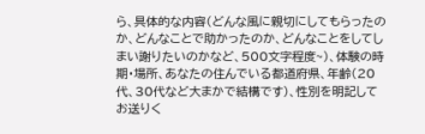ら、具体的な内容(どんな風に親切にしてもらったのか、どんなことで助かったのか、どんなことをしてしまい謝りたいのかなど、500文字程度~)、体験の時期・場所、あなたの住んでいる都道府県、年齢(20代、30代など大まかで結構です)、性別を明記してお送りく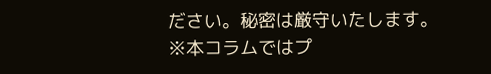ださい。秘密は厳守いたします。
※本コラムではプ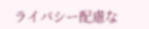ライバシー配慮な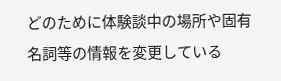どのために体験談中の場所や固有名詞等の情報を変更している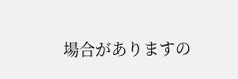場合がありますの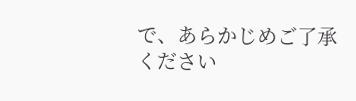で、あらかじめご了承ください